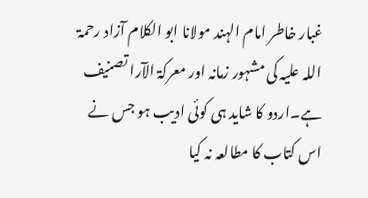غبار خاطر امام الہند مولانا ابو الکلام آزاد رحمۃ اللہ علیہ کی مشہور زمانہ اور معرکۃ الآرا تصنیف ہے۔اردو کا شاید ہی کوئی ادیب ہو جس نے اس کتاب کا مطالعہ نہ کیا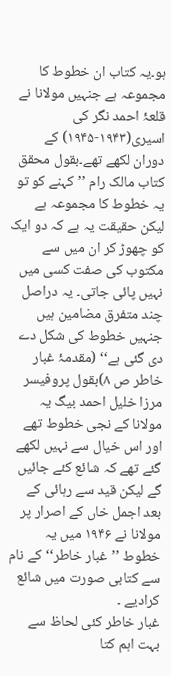ہو۔یہ کتاب ان خطوط کا مجموعہ ہے جنہیں مولانا نے قلعۂ احمد نگر کی اسیری(۱۹۴۳-۱۹۴۵) کے دوران لکھے تھے۔بقول محقق کتاب مالک رام ’’کہنے کو تو یہ خطوط کا مجموعہ ہے لیکن حقیقت یہ ہے کہ دو ایک کو چھوڑ کر ان میں سے مکتوب کی صفت کسی میں نہیں پائی جاتی۔ یہ دراصل چند متفرق مضامین ہیں جنہیں خطوط کی شکل دے دی گئی ہے‘‘ (مقدمۂ غبار خاطر ص ۸)بقول پروفیسر مرزا خلیل احمد بیگ یہ مولانا کے نجی خطوط تھے اور اس خیال سے نہیں لکھے گئے تھے کہ شائع کئے جائیں گے لیکن قید سے رہائی کے بعد اجمل خاں کے اصرار پر مولانا نے ۱۹۴۶ میں یہ خطوط ’’غبار خاطر‘‘ کے نام سے کتابی صورت میں شائع کرادیے ۔
غبار خاطر کئی لحاظ سے بہت اہم کتا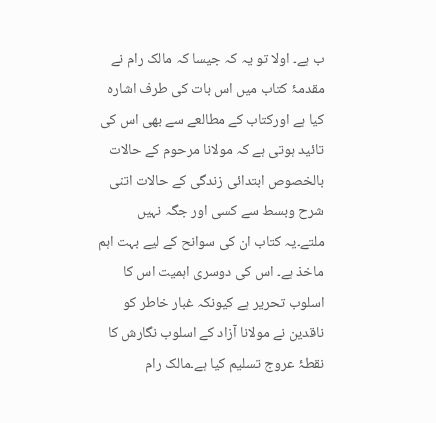ب ہے۔ اولا تو یہ کہ جیسا کہ مالک رام نے مقدمۂ کتاب میں اس بات کی طرف اشارہ کیا ہے اورکتاب کے مطالعے سے بھی اس کی تائید ہوتی ہے کہ مولانا مرحوم کے حالات بالخصوص ابتدائی زندگی کے حالات اتنی شرح وبسط سے کسی اور جگہ نہیں ملتے۔یہ کتاب ان کی سوانح کے لیے بہت اہم ماخذ ہے۔ اس کی دوسری اہمیت اس کا اسلوب تحریر ہے کیونکہ غبار خاطر کو ناقدین نے مولانا آزاد کے اسلوب نگارش کا نقطۂ عروج تسلیم کیا ہے۔مالک رام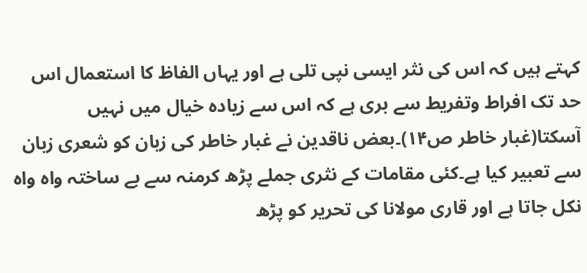کہتے ہیں کہ اس کی نثر ایسی نپی تلی ہے اور یہاں الفاظ کا استعمال اس حد تک افراط وتفریط سے بری ہے کہ اس سے زیادہ خیال میں نہیں آسکتا(غبار خاطر ص۱۴)۔بعض ناقدین نے غبار خاطر کی زبان کو شعری زبان سے تعبیر کیا ہے۔کئی مقامات کے نثری جملے پڑھ کرمنہ سے بے ساختہ واہ واہ نکل جاتا ہے اور قاری مولانا کی تحریر کو پڑھ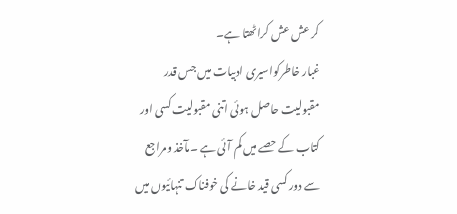کر عش عش کراٹھتا ہے۔
غبار خاطرکواسیری ادبیات میں جس قدر مقبولیت حاصل ہوئی اتنی مقبولیت کسی اور کتاب کے حصے میں کم آئی ہے ۔مآخذ ومراجع سے دور کسی قید خانے کی خوفناک تنہائیوں میں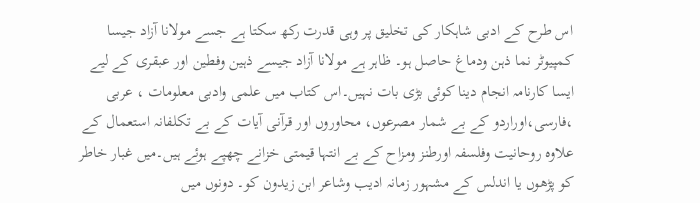اس طرح کے ادبی شاہکار کی تخلیق پر وہی قدرت رکھ سکتا ہے جسے مولانا آزاد جیسا کمپیوٹر نما ذہن ودماغ حاصل ہو۔ ظاہر ہے مولانا آزاد جیسے ذہین وفطین اور عبقری کے لیے ایسا کارنامہ انجام دینا کوئی بڑی بات نہیں۔اس کتاب میں علمی وادبی معلومات ، عربی ،فارسی،اوراردو کے بے شمار مصرعوں، محاوروں اور قرآنی آیات کے بے تکلفانہ استعمال کے علاوہ روحانیت وفلسفہ اورطنز ومزاح کے بے انتہا قیمتی خزانے چھپے ہوئے ہیں۔میں غبار خاطر کو پڑھوں یا اندلس کے مشہور زمانہ ادیب وشاعر ابن زیدون کو۔ دونوں میں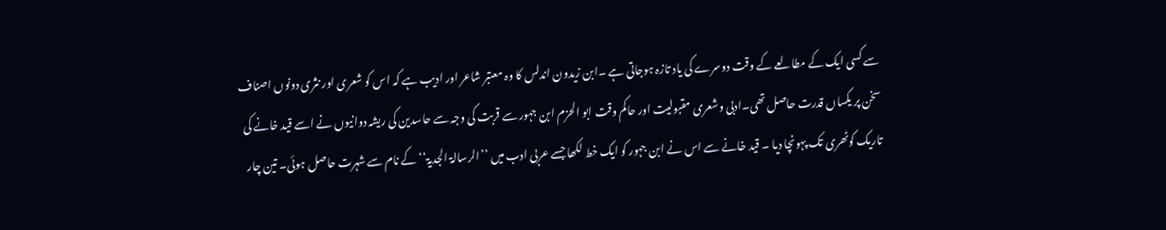سے کسی ایک کے مطالعے کے وقت دوسرے کی یاد تازہ ہوجاتی ہے ۔ابن زیدون اندلس کا وہ معتبر شاعر اور ادیب ہے کہ اس کو شعری اور نثری دونوں اصناف سخن پر یکساں قدرت حاصل تھی۔ادبی وشعری مقبولیت اور حاکم وقت ابو الحزم ابن جہور سے قربت کی وجہ سے حاسدین کی ریشہ دوانیوں نے اسے قید خانے کی تاریک کوٹھری تک پہونچا دیا ۔ قید خانے سے اس نے ابن جہور کو ایک خط لکھا جسے عربی ادب میں ’’الرسالۃ الجدیۃ‘‘ کے نام سے شہرت حاصل ہوئی۔ تین چار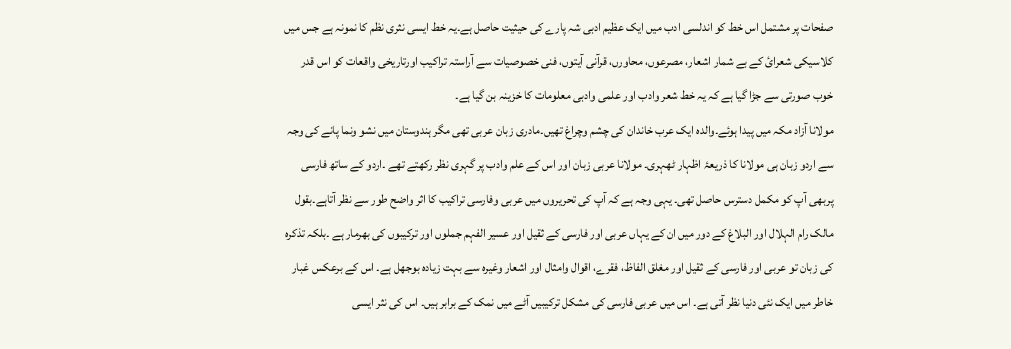صفحات پر مشتمل اس خط کو اندلسی ادب میں ایک عظیم ادبی شہ پارے کی حیثیت حاصل ہے۔یہ خط ایسی نثری نظم کا نمونہ ہے جس میں کلاسیکی شعرائ کے بے شمار اشعار، مصرعوں، محاورں، قرآنی آیتوں، فنی خصوصیات سے آراستہ تراکیب اورتاریخی واقعات کو اس قدر خوب صورتی سے جڑا گیا ہے کہ یہ خط شعر وادب اور علمی وادبی معلومات کا خزینہ بن گیا ہے۔
مولانا آزاد مکہ میں پیدا ہوئے۔والدہ ایک عرب خاندان کی چشم وچراغ تھیں۔مادری زبان عربی تھی مگر ہندوستان میں نشو ونما پانے کی وجہ سے اردو زبان ہی مولانا کا ذریعۂ اظہار ٹھہری۔ مولانا عربی زبان اور اس کے علم وادب پر گہری نظر رکھتے تھے ۔اردو کے ساتھ فارسی پربھی آپ کو مکمل دسترس حاصل تھی۔ یہی وجہ ہے کہ آپ کی تحریروں میں عربی وفارسی تراکیب کا اثر واضح طور سے نظر آتاہے۔بقول مالک رام الہلال اور البلاغ کے دور میں ان کے یہاں عربی اور فارسی کے ثقیل اور عسیر الفہم جملوں اور ترکیبوں کی بھرمار ہے ۔بلکہ تذکرہ کی زبان تو عربی اور فارسی کے ثقیل اور مغلق الفاظ، فقرے، اقوال وامثال اور اشعار وغیرہ سے بہت زیادہ بوجھل ہے۔ اس کے برعکس غبار خاطر میں ایک نئی دنیا نظر آتی ہے۔ اس میں عربی فارسی کی مشکل ترکیبیں آٹے میں نمک کے برابر ہیں۔ اس کی نثر ایسی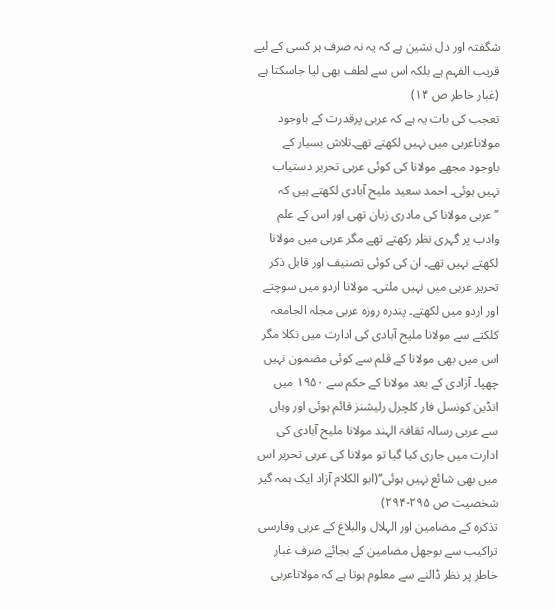شگفتہ اور دل نشین ہے کہ یہ نہ صرف ہر کسی کے لیے قریب الفہم ہے بلکہ اس سے لطف بھی لیا جاسکتا ہے (غبار خاطر ص ۱۴)
تعجب کی بات یہ ہے کہ عربی پرقدرت کے باوجود مولاناعربی میں نہیں لکھتے تھے۔تلاش بسیار کے باوجود مجھے مولانا کی کوئی عربی تحریر دستیاب نہیں ہوئی۔ احمد سعید ملیح آبادی لکھتے ہیں کہ ’’عربی مولانا کی مادری زبان تھی اور اس کے علم وادب پر گہری نظر رکھتے تھے مگر عربی میں مولانا لکھتے نہیں تھے۔ ان کی کوئی تصنیف اور قابل ذکر تحریر عربی میں نہیں ملتی۔ مولانا اردو میں سوچتے اور اردو میں لکھتے۔ پندرہ روزہ عربی مجلہ الجامعہ کلکتے سے مولانا ملیح آبادی کی ادارت میں نکلا مگر اس میں بھی مولانا کے قلم سے کوئی مضمون نہیں چھپا۔ آزادی کے بعد مولانا کے حکم سے ۱۹۵۰ میں انڈین کونسل فار کلچرل رلیشنز قائم ہوئی اور وہاں سے عربی رسالہ ثقافۃ الہند مولانا ملیح آبادی کی ادارت میں جاری کیا گیا تو مولانا کی عربی تحریر اس میں بھی شائع نہیں ہوئی‘‘(ابو الکلام آزاد ایک ہمہ گیر شخصیت ص ۲۹۵-۲۹۴)
تذکرہ کے مضامین اور الہلال والبلاغ کے عربی وفارسی تراکیب سے بوجھل مضامین کے بجائے صرف غبار خاطر پر نظر ڈالنے سے معلوم ہوتا ہے کہ مولاناعربی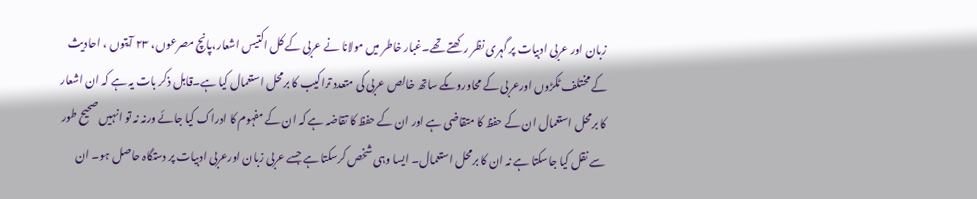زبان اور عربی ادبیات پر گہری نظر رکھتے تھے۔غبار خاطر میں مولانا نے عربی کے کل اکتیس اشعار،پانچ مصرعوں، ۲۳ آیتوں ، احادیث کے مختلف ٹکڑوں اورعربی کے محاوروںکے ساتھ خالص عربی کی متعدد تراکیب کا برمحل استعمال کیا ہے۔قابل ذکر بات یہ ہے کہ ان اشعار کا برمحل استعمال ان کے حفظ کا متقاضی ہے اور ان کے حفظ کا تقاضہ ہے کہ ان کے مفہوم کا ادراک کیا جائے ورنہ نہ تو انہیں صحیح طور سے نقل کیا جاسکتا ہے نہ ان کا برمحل استعمال۔ ایسا وہی شخص کرسکتا ہے جسے عربی زبان اورعربی ادبیات پر دستگاہ حاصل ہو۔ ان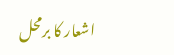اشعار کا برمحل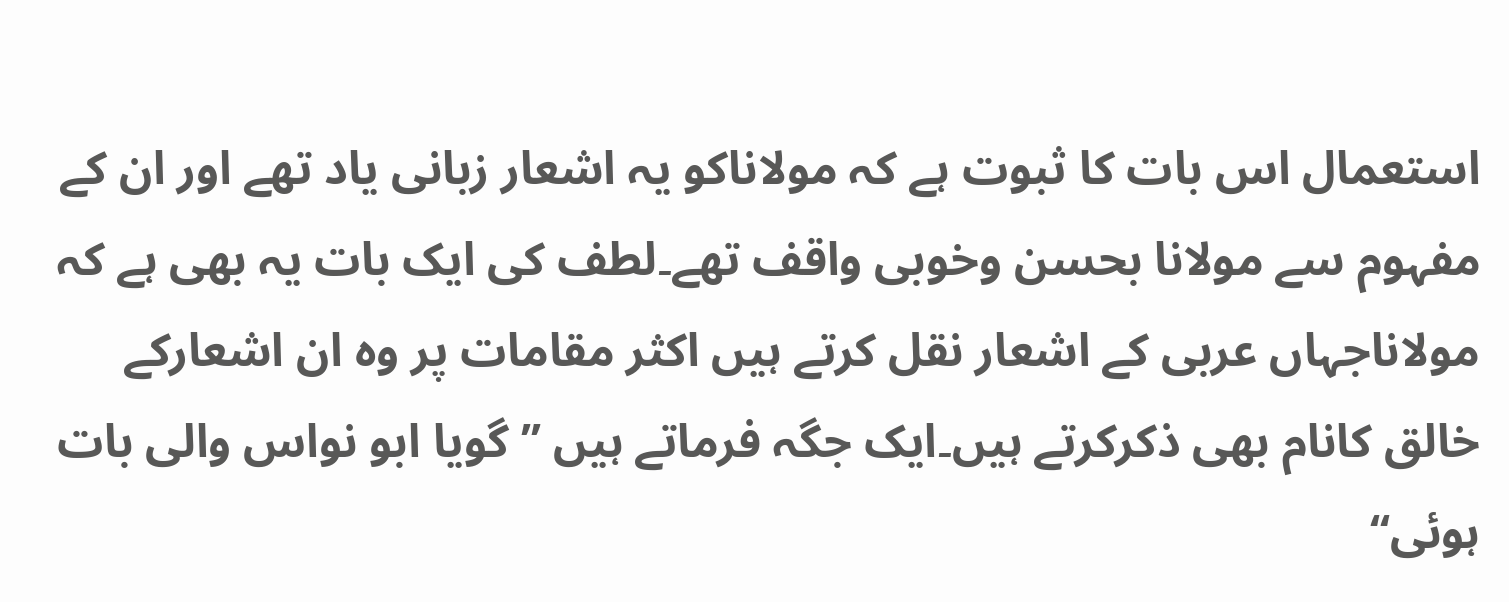استعمال اس بات کا ثبوت ہے کہ مولاناکو یہ اشعار زبانی یاد تھے اور ان کے مفہوم سے مولانا بحسن وخوبی واقف تھے۔لطف کی ایک بات یہ بھی ہے کہ مولاناجہاں عربی کے اشعار نقل کرتے ہیں اکثر مقامات پر وہ ان اشعارکے خالق کانام بھی ذکرکرتے ہیں۔ایک جگہ فرماتے ہیں ’’گویا ابو نواس والی بات ہوئی‘‘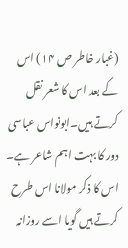(غبار خاطر ص ۱۴) اس کے بعد اس کا شعر نقل کرتے ہیں۔ابونواس عباسی دور کا بہت اہم شاعر ہے۔ اس کا ذکر مولانا اس طرح کرتے ہیں گویا اسے روزانہ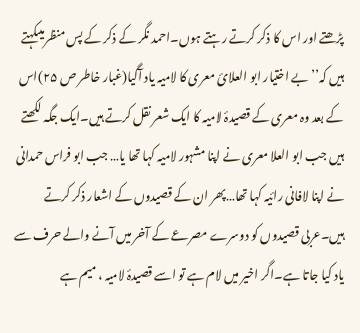پڑھتے اور اس کا ذکر کرتے رہتے ہوں۔احمد نگر کے ذکر کے پس منظرمیںکہتے ہیں کہ’’ بے اختیار ابو العلائ معری کا لامیہ یاد آگیا(غبار خاطر ص ۲۵)اس کے بعد وہ معری کے قصیدۂ لامیہ کا ایک شعر نقل کرتے ہیں۔ایک جگہ لکھتے ہیں جب ابو العلا معری نے اپنا مشہور لامیہ کہا تھا یا… جب ابو فراس حمدانی نے اپنا لافانی رائیہ کہا تھا…پھر ان کے قصیدوں کے اشعار ذکر کرتے ہیں۔عربی قصیدوں کو دوسرے مصرعے کے آخر میں آنے والے حرف سے یاد کیا جاتا ہے۔اگر اخیر میں لام ہے تو اسے قصیدۂ لامیہ ، میم ہے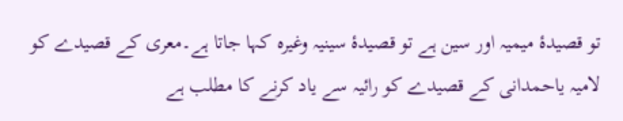تو قصیدۂ میمیہ اور سین ہے تو قصیدۂ سینیہ وغیرہ کہا جاتا ہے۔معری کے قصیدے کو لامیہ یاحمدانی کے قصیدے کو رائیہ سے یاد کرنے کا مطلب ہے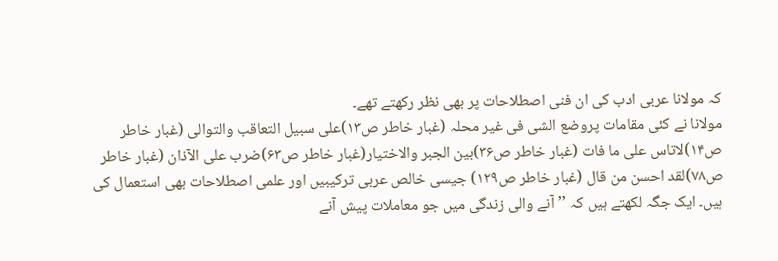کہ مولانا عربی ادب کی ان فنی اصطلاحات پر بھی نظر رکھتے تھے۔
مولانا نے کئی مقامات پروضع الشی فی غیر محلہ (غبار خاطر ص۱۳)علی سبیل التعاقب والتوالی (غبار خاطر ص۱۴)لاتاس علی ما فات (غبار خاطر ص۳۶)بین الجبر والاختیار(غبار خاطر ص۶۳)ضرب علی الآذان (غبار خاطر ص۷۸)لقد احسن من قال (غبار خاطر ص۱۲۹) جیسی خالص عربی ترکیبیں اور علمی اصطلاحات بھی استعمال کی ہیں۔ ایک جگہ لکھتے ہیں کہ ’’آنے والی زندگی میں جو معاملات پیش آنے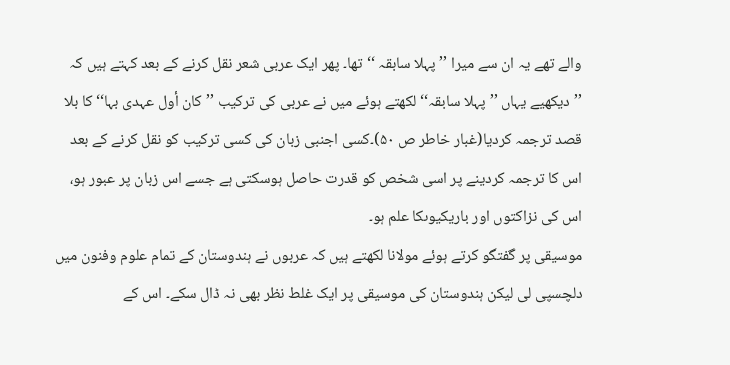والے تھے یہ ان سے میرا ’’ پہلا سابقہ ‘‘تھا۔ پھر ایک عربی شعر نقل کرنے کے بعد کہتے ہیں کہ ’’دیکھیے یہاں ’’پہلا سابقہ‘‘ لکھتے ہوئے میں نے عربی کی ترکیب ’’کان أول عہدی بہا‘‘ کا بلا قصد ترجمہ کردیا(غبار خاطر ص ۵۰)۔کسی اجنبی زبان کی کسی ترکیب کو نقل کرنے کے بعد اس کا ترجمہ کردینے پر اسی شخص کو قدرت حاصل ہوسکتی ہے جسے اس زبان پر عبور ہو، اس کی نزاکتوں اور باریکیوںکا علم ہو۔
موسیقی پر گفتگو کرتے ہوئے مولانا لکھتے ہیں کہ عربوں نے ہندوستان کے تمام علوم وفنون میں دلچسپی لی لیکن ہندوستان کی موسیقی پر ایک غلط نظر بھی نہ ڈال سکے۔ اس کے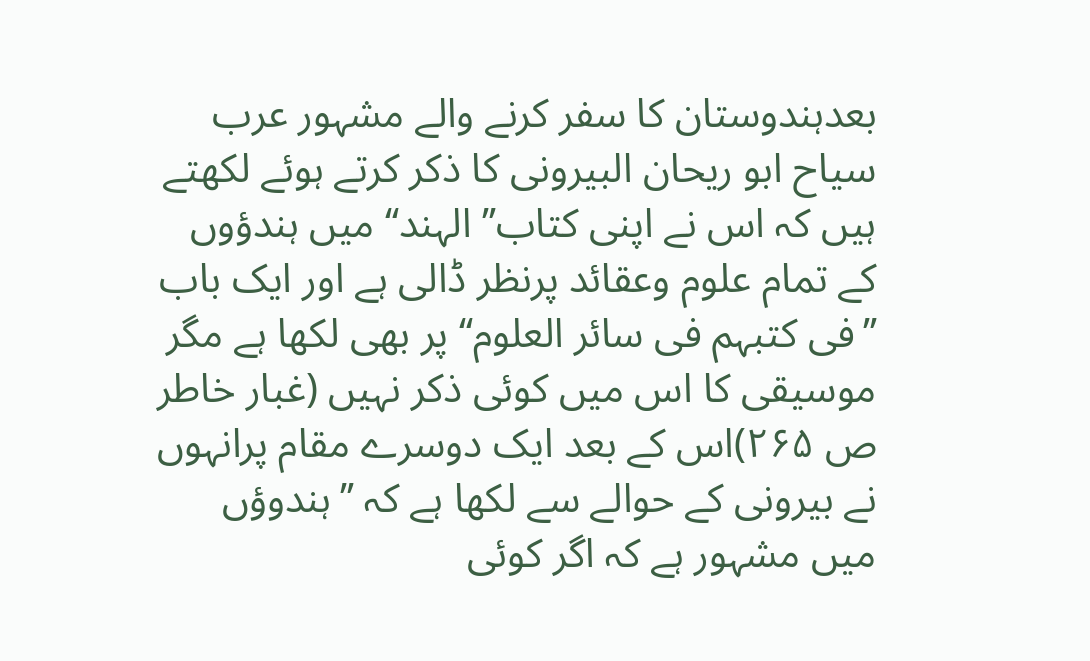بعدہندوستان کا سفر کرنے والے مشہور عرب سیاح ابو ریحان البیرونی کا ذکر کرتے ہوئے لکھتے ہیں کہ اس نے اپنی کتاب’’ الہند‘‘ میں ہندؤوں کے تمام علوم وعقائد پرنظر ڈالی ہے اور ایک باب ’’فی کتبہم فی سائر العلوم‘‘ پر بھی لکھا ہے مگر موسیقی کا اس میں کوئی ذکر نہیں (غبار خاطر ص ۲۶۵)اس کے بعد ایک دوسرے مقام پرانہوں نے بیرونی کے حوالے سے لکھا ہے کہ ’’ہندوؤں میں مشہور ہے کہ اگر کوئی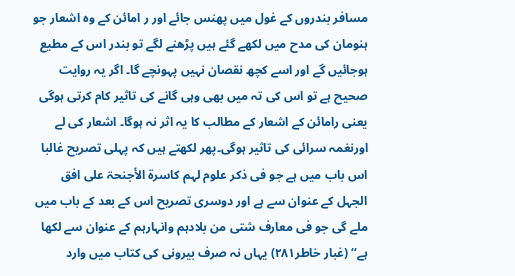مسافر بندروں کے غول میں پھنس جائے اور ر امائن کے وہ اشعار جو ہنومان کی مدح میں لکھے گئے ہیں پڑھنے لگے تو بندر اس کے مطیع ہوجائیں گے اور اسے کچھ نقصان نہیں پہونچے گا۔ اگر یہ روایت صحیح ہے تو اس کی تہ میں بھی وہی گانے کی تاثیر کام کرتی ہوگی یعنی رامائن کے اشعار کے مطالب کا یہ اثر نہ ہوگا۔ اشعار کی لے اورنغمہ سرائی کی تاثیر ہوگی۔پھر لکھتے ہیں کہ پہلی تصریح غالبا اس باب میں ہے جو فی ذکر علوم لہم کاسرۃ الأجنحۃ علی افق الجہل کے عنوان سے ہے اور دوسری تصریح اس کے بعد کے باب میں ملے گی جو فی معارف شتی من بلادہم وانہارہم کے عنوان سے لکھا ہے‘‘ (غبار خاطر۲۸۱) یہاں نہ صرف بیرونی کی کتاب میں وارد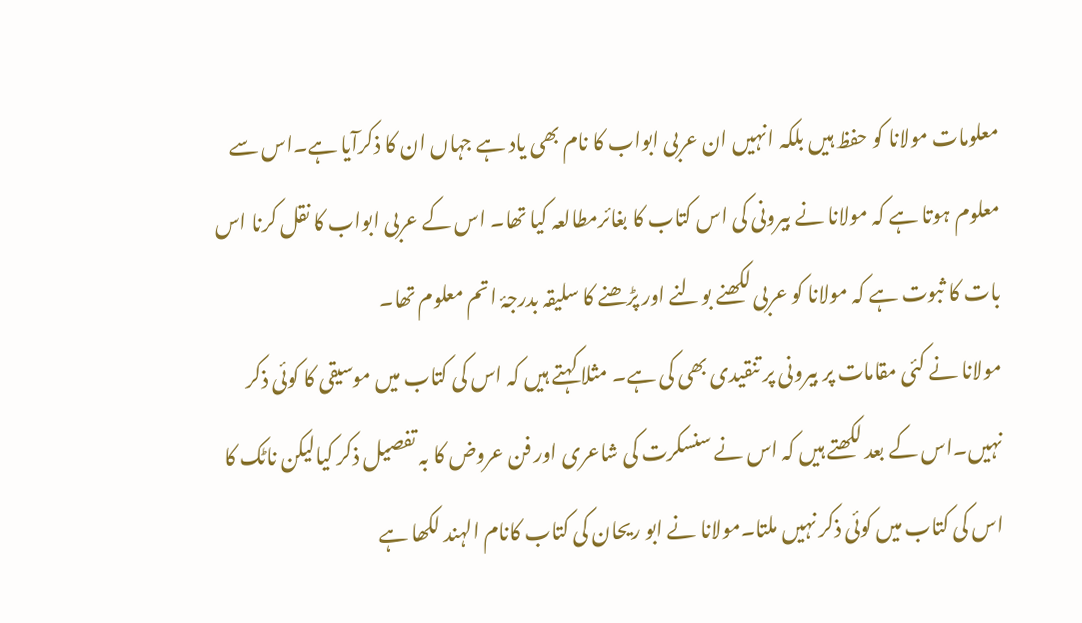معلومات مولانا کو حفظ ہیں بلکہ انہیں ان عربی ابواب کا نام بھی یاد ہے جہاں ان کا ذکرآیا ہے۔اس سے معلوم ہوتا ہے کہ مولانا نے بیرونی کی اس کتاب کا بغائرمطالعہ کیا تھا۔ اس کے عربی ابواب کا نقل کرنا اس بات کا ثبوت ہے کہ مولانا کو عربی لکھنے بولنے اور پڑھنے کا سلیقہ بدرجۂ اتم معلوم تھا۔
مولانا نے کئی مقامات پر بیرونی پر تنقیدی بھی کی ہے۔ مثلا کہتے ہیں کہ اس کی کتاب میں موسیقی کا کوئی ذکر نہیں۔اس کے بعد لکھتے ہیں کہ اس نے سنسکرت کی شاعری اور فن عروض کا بہ تفصیل ذکر کیالیکن ناٹک کا اس کی کتاب میں کوئی ذکر نہیں ملتا۔مولانا نے ابو ریحان کی کتاب کانام الہند لکھا ہے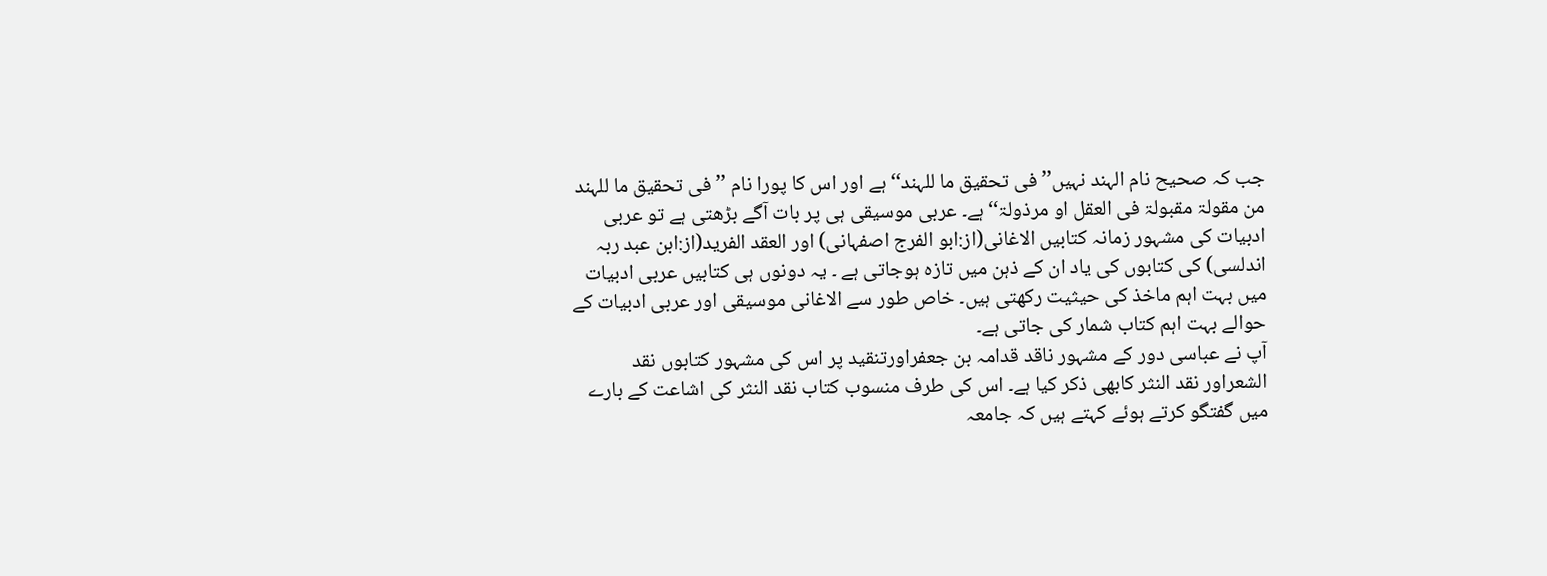جب کہ صحیح نام الہند نہیں’’ فی تحقیق ما للہند‘‘ ہے اور اس کا پورا نام ’’فی تحقیق ما للہند من مقولۃ مقبولۃ فی العقل او مرذولۃ‘‘ہے۔ عربی موسیقی ہی پر بات آگے بڑھتی ہے تو عربی ادبیات کی مشہور زمانہ کتابیں الاغانی(از:ابو الفرج اصفہانی) اور العقد الفرید(از:ابن عبد ربہ اندلسی) کی کتابوں کی یاد ان کے ذہن میں تازہ ہوجاتی ہے ۔ یہ دونوں ہی کتابیں عربی ادبیات میں بہت اہم ماخذ کی حیثیت رکھتی ہیں۔ خاص طور سے الاغانی موسیقی اور عربی ادبیات کے حوالے بہت اہم کتاب شمار کی جاتی ہے۔
آپ نے عباسی دور کے مشہور ناقد قدامہ بن جعفراورتنقید پر اس کی مشہور کتابوں نقد الشعراور نقد النثر کابھی ذکر کیا ہے۔ اس کی طرف منسوب کتاب نقد النثر کی اشاعت کے بارے میں گفتگو کرتے ہوئے کہتے ہیں کہ جامعہ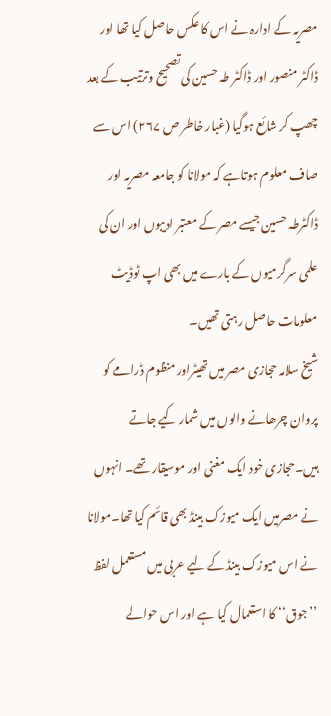مصریہ کے ادارہ نے اس کا عکس حاصل کیا تھا اور ڈاکٹر منصور اور ڈاکٹر طہ حسین کی تصحیح وترتیب کے بعد چھپ کر شائع ہوگیا (غبار خاطر ص ۲۶۷) اس سے صاف معلوم ہوتاہے کہ مولانا کو جامعہ مصریہ اور ڈاکٹرطہ حسین جیسے مصر کے معتبر ادیبوں اور ان کی علمی سرگرمیوں کے بارے میں بھی اپ ٹوڈیٹ معلومات حاصل رہتی تھیں۔
شیخ سلامہ حجازی مصر میں تھیٹراور منظوم ڈرامے کو پروان چرھانے والوں میں شمار کیے جاتے ہیں۔حجازی خود ایک مغنی اور موسیقار تھے۔ انہوں نے مصرمیں ایک میوزک بینڈ بھی قائم کیا تھا۔مولانا نے اس میوزک بینڈ کے لیے عربی میں مستعمل لفظ ’’جوق‘‘ کا استعمال کیا ہے اور اس حوالے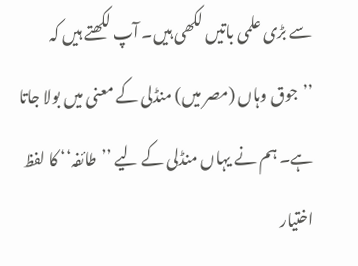سے بڑی علمی باتیں لکھی ہیں۔ آپ لکھتے ہیں کہ ’’جوق وہاں (مصر میں) منڈلی کے معنی میں بولا جاتا ہے۔ ہم نے یہاں منڈلی کے لیے ’’طائفہ‘‘ کا لفظ اختیار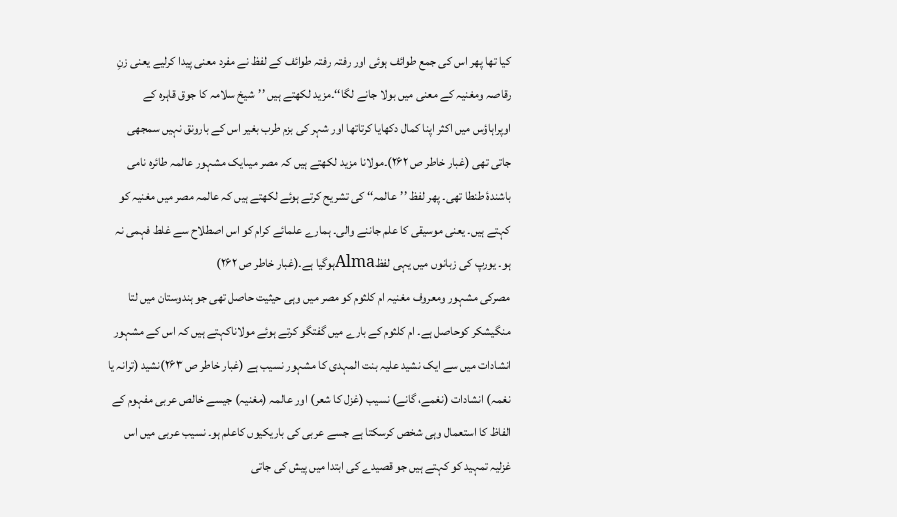کیا تھا پھر اس کی جمع طوائف ہوئی اور رفتہ رفتہ طوائف کے لفظ نے مفرد معنی پیدا کرلیے یعنی زنِ رقاصہ ومغنیہ کے معنی میں بولا جانے لگا‘‘۔مزید لکھتے ہیں ’’شیخ سلامہ کا جوق قاہرہ کے اوپراہاؤس میں اکثر اپنا کمال دکھایا کرتاتھا اور شہر کی بزم طرب بغیر اس کے بارونق نہیں سمجھی جاتی تھی (غبار خاطر ص ۲۶۲)۔مولانا مزید لکھتے ہیں کہ مصر میںایک مشہور عالمہ طائرہ نامی باشندۂ طنطا تھی۔ پھر لفظ ’’عالمہ‘‘ کی تشریح کرتے ہوئے لکھتے ہیں کہ عالمہ مصر میں مغنیہ کو کہتے ہیں۔ یعنی موسیقی کا علم جاننے والی۔ ہمارے علمائے کرام کو اس اصطلاح سے غلط فہمی نہ ہو۔ یورپ کی زبانوں میں یہی لفظAlmaہوگیا ہے۔(غبار خاطر ص ۲۶۲)
مصرکی مشہور ومعروف مغنیہ ام کلثوم کو مصر میں وہی حیثیت حاصل تھی جو ہندوستان میں لتا منگیشکر کوحاصل ہے۔ ام کلثوم کے بارے میں گفتگو کرتے ہوئے مولاناکہتے ہیں کہ اس کے مشہور انشادات میں سے ایک نشید علیہ بنت المہدی کا مشہور نسیب ہے (غبار خاطر ص ۲۶۳)نشید (ترانہ یا نغمہ) انشادات (نغمے، گانے) نسیب (غزل کا شعر) اور عالمہ (مغنیہ) جیسے خالص عربی مفہوم کے الفاظ کا استعمال وہی شخص کرسکتا ہے جسے عربی کی باریکیوں کاعلم ہو۔ نسیب عربی میں اس غزلیہ تمہید کو کہتے ہیں جو قصیدے کی ابتدا میں پیش کی جاتی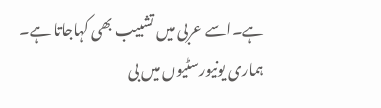ہے۔اسے عربی میں تشبیب بھی کہاجاتا ہے۔ ہماری یونیورسٹیوں میں بی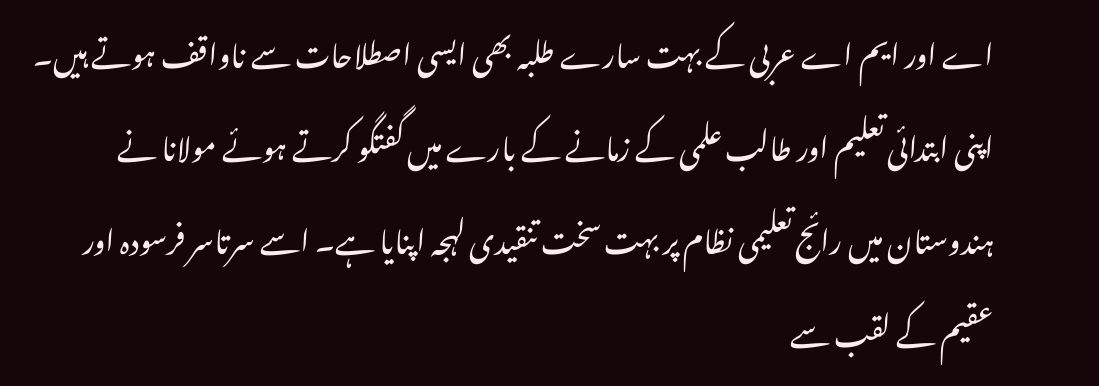اے اور ایم اے عربی کے بہت سارے طلبہ بھی ایسی اصطلاحات سے ناواقف ہوتے ہیں۔
اپنی ابتدائی تعلیم اور طالب علمی کے زمانے کے بارے میں گفتگو کرتے ہوئے مولانا نے ہندوستان میں رائج تعلیمی نظام پر بہت سخت تنقیدی لہجہ اپنایا ہے۔ اسے سرتاسر فرسودہ اور عقیم کے لقب سے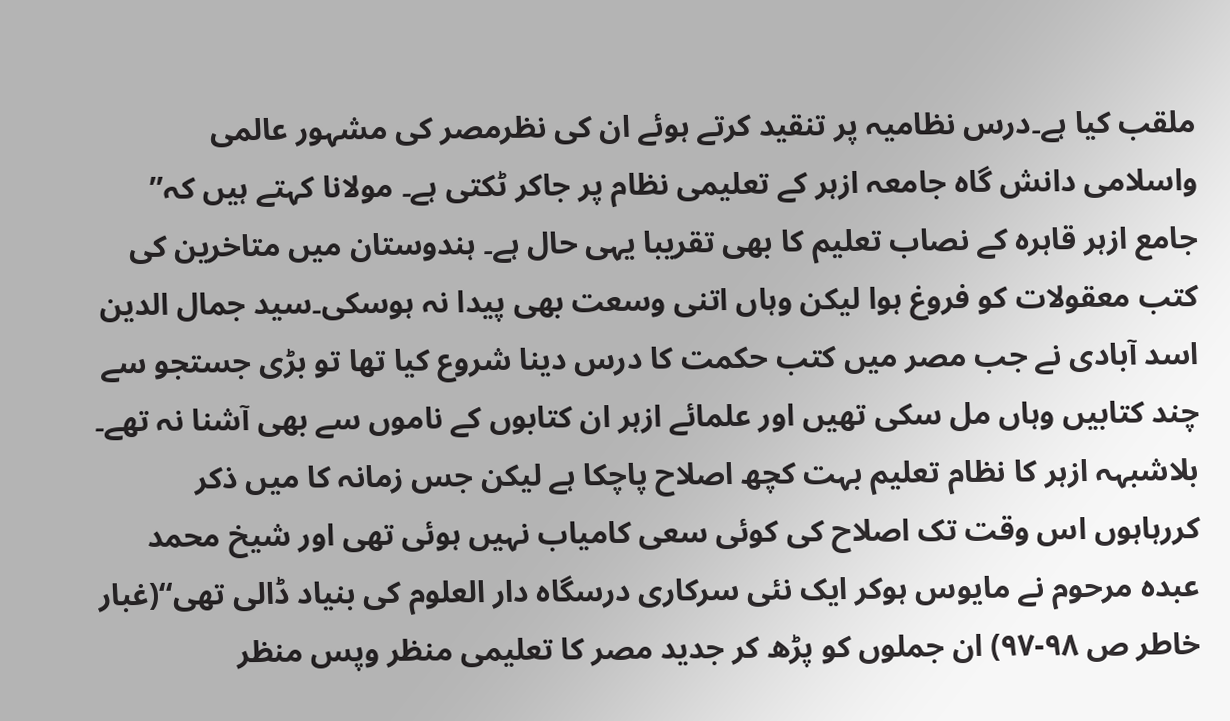ملقب کیا ہے۔درس نظامیہ پر تنقید کرتے ہوئے ان کی نظرمصر کی مشہور عالمی واسلامی دانش گاہ جامعہ ازہر کے تعلیمی نظام پر جاکر ٹکتی ہے۔ مولانا کہتے ہیں کہ’’ جامع ازہر قاہرہ کے نصاب تعلیم کا بھی تقریبا یہی حال ہے۔ ہندوستان میں متاخرین کی کتب معقولات کو فروغ ہوا لیکن وہاں اتنی وسعت بھی پیدا نہ ہوسکی۔سید جمال الدین اسد آبادی نے جب مصر میں کتب حکمت کا درس دینا شروع کیا تھا تو بڑی جستجو سے چند کتابیں وہاں مل سکی تھیں اور علمائے ازہر ان کتابوں کے ناموں سے بھی آشنا نہ تھے۔ بلاشبہہ ازہر کا نظام تعلیم بہت کچھ اصلاح پاچکا ہے لیکن جس زمانہ کا میں ذکر کررہاہوں اس وقت تک اصلاح کی کوئی سعی کامیاب نہیں ہوئی تھی اور شیخ محمد عبدہ مرحوم نے مایوس ہوکر ایک نئی سرکاری درسگاہ دار العلوم کی بنیاد ڈالی تھی‘‘(غبار خاطر ص ۹۸-۹۷) ان جملوں کو پڑھ کر جدید مصر کا تعلیمی منظر وپس منظر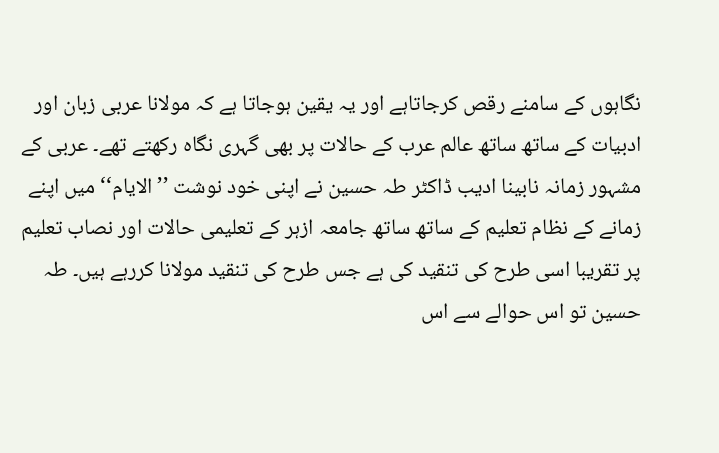نگاہوں کے سامنے رقص کرجاتاہے اور یہ یقین ہوجاتا ہے کہ مولانا عربی زبان اور ادبیات کے ساتھ ساتھ عالم عرب کے حالات پر بھی گہری نگاہ رکھتے تھے۔ عربی کے مشہور زمانہ نابینا ادیب ڈاکٹر طہ حسین نے اپنی خود نوشت ’’الایام‘‘ میں اپنے زمانے کے نظام تعلیم کے ساتھ ساتھ جامعہ ازہر کے تعلیمی حالات اور نصاب تعلیم پر تقریبا اسی طرح کی تنقید کی ہے جس طرح کی تنقید مولانا کررہے ہیں۔ طہ حسین تو اس حوالے سے اس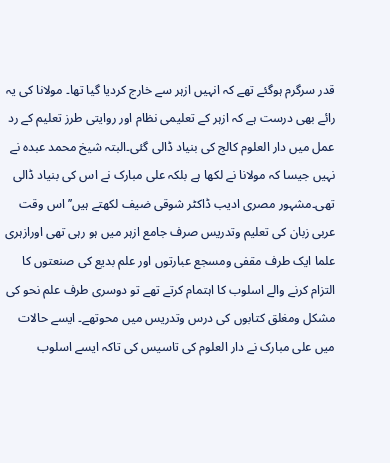قدر سرگرم ہوگئے تھے کہ انہیں ازہر سے خارج کردیا گیا تھا۔ مولانا کی یہ رائے بھی درست ہے کہ ازہر کے تعلیمی نظام اور روایتی طرز تعلیم کے رد عمل میں دار العلوم کالج کی بنیاد ڈالی گئی۔البتہ شیخ محمد عبدہ نے نہیں جیسا کہ مولانا نے لکھا ہے بلکہ علی مبارک نے اس کی بنیاد ڈالی تھی۔مشہور مصری ادیب ڈاکٹر شوقی ضیف لکھتے ہیں’’اس وقت عربی زبان کی تعلیم وتدریس صرف جامع ازہر میں ہو رہی تھی اورازہری علما ایک طرف مقفی ومسجع عبارتوں اور علم بدیع کی صنعتوں کا التزام کرنے والے اسلوب کا اہتمام کرتے تھے تو دوسری طرف علم نحو کی مشکل ومغلق کتابوں کی درس وتدریس میں محوتھے۔ ایسے حالات میں علی مبارک نے دار العلوم کی تاسیس کی تاکہ ایسے اسلوب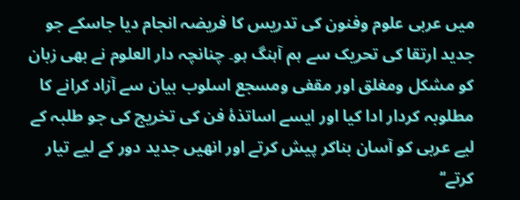میں عربی علوم وفنون کی تدریس کا فریضہ انجام دیا جاسکے جو جدید ارتقا کی تحریک سے ہم آہنگ ہو۔ چنانچہ دار العلوم نے بھی زبان کو مشکل ومغلق اور مقفی ومسجع اسلوب بیان سے آزاد کرانے کا مطلوبہ کردار ادا کیا اور ایسے اساتذۂ فن کی تخریج کی جو طلبہ کے لیے عربی کو آسان بناکر پیش کرتے اور انھیں جدید دور کے لیے تیار کرتے‘‘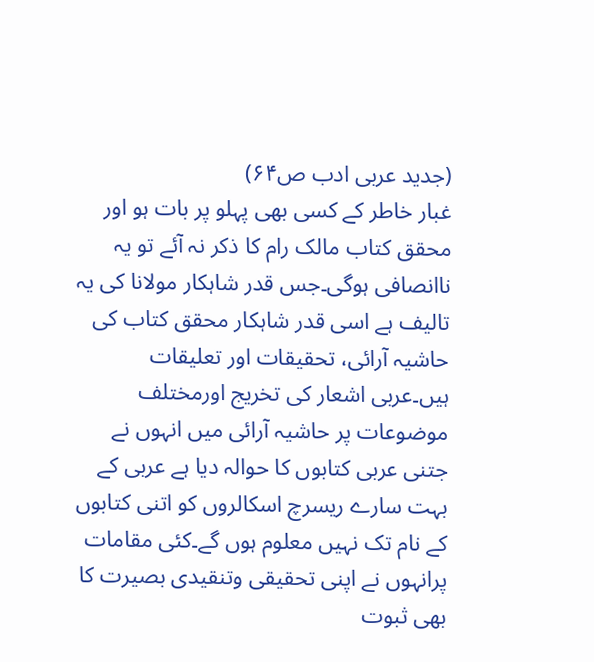(جدید عربی ادب ص۶۴)
غبار خاطر کے کسی بھی پہلو پر بات ہو اور محقق کتاب مالک رام کا ذکر نہ آئے تو یہ ناانصافی ہوگی۔جس قدر شاہکار مولانا کی یہ تالیف ہے اسی قدر شاہکار محقق کتاب کی حاشیہ آرائی، تحقیقات اور تعلیقات ہیں۔عربی اشعار کی تخریج اورمختلف موضوعات پر حاشیہ آرائی میں انہوں نے جتنی عربی کتابوں کا حوالہ دیا ہے عربی کے بہت سارے ریسرچ اسکالروں کو اتنی کتابوں کے نام تک نہیں معلوم ہوں گے۔کئی مقامات پرانہوں نے اپنی تحقیقی وتنقیدی بصیرت کا بھی ثبوت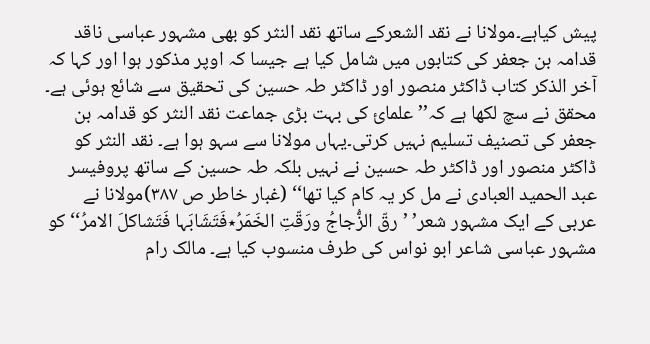پیش کیاہے۔مولانا نے نقد الشعرکے ساتھ نقد النثر کو بھی مشہور عباسی ناقد قدامہ بن جعفر کی کتابوں میں شامل کیا ہے جیسا کہ اوپر مذکور ہوا اور کہا کہ آخر الذکر کتاب ڈاکٹر منصور اور ڈاکٹر طہ حسین کی تحقیق سے شائع ہوئی ہے۔ محقق نے سچ لکھا ہے کہ’’ علمائ کی بہت بڑی جماعت نقد النثر کو قدامہ بن جعفر کی تصنیف تسلیم نہیں کرتی۔یہاں مولانا سے سہو ہوا ہے۔ نقد النثر کو ڈاکٹر منصور اور ڈاکٹر طہ حسین نے نہیں بلکہ طہ حسین کے ساتھ پروفیسر عبد الحمید العبادی نے مل کر یہ کام کیا تھا‘‘ (غبار خاطر ص ۳۸۷)مولانا نے عربی کے ایک مشہور شعر’ ’رقّ الزُّجاجُ ورَقّتِ الخَمَرُ٭فَتَشَابَہا فَتَشاکلَ الامرُ‘‘ کو مشہور عباسی شاعر ابو نواس کی طرف منسوب کیا ہے۔ مالک رام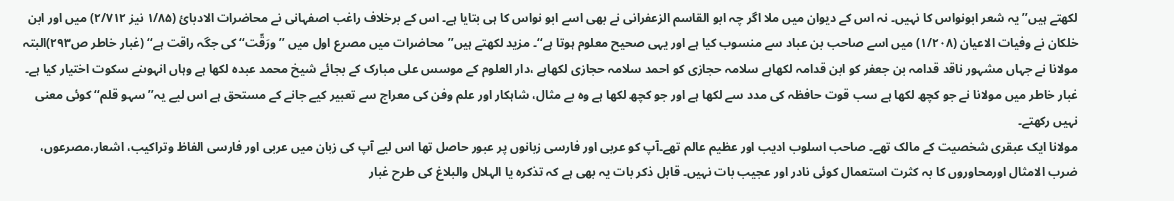لکھتے ہیں’’یہ شعر ابونواس کا نہیں۔ نہ اس کے دیوان میں ملا اگر چہ ابو القاسم الزعفرانی نے بھی اسے ابو نواس کا ہی بتایا ہے۔ اس کے برخلاف راغب اصفہانی نے محاضرات الادبائ (۱/۸۵ نیز ۲/۷۱۲) میں اور ابن خلکان نے وفیات الاعیان (۱/۲۰۸) میں اسے صاحب بن عباد سے منسوب کیا ہے اور یہی صحیح معلوم ہوتا ہے‘‘۔ مزید لکھتے ہیں’’ محاضرات میں مصرع اول میں ’’ورَقّت‘‘ کی جگہ راقت ہے‘‘ (غبار خاطر ص۲۹۳)البتہ مولانا نے جہاں مشہور ناقد قدامہ بن جعفر کو ابن قدامہ لکھاہے سلامہ حجازی کو احمد سلامہ حجازی لکھاہے ،دار العلوم کے موسس علی مبارک کے بجائے شیخ محمد عبدہ لکھا ہے وہاں انہوںنے سکوت اختیار کیا ہے۔ غبار خاطر میں مولانا نے جو کچھ لکھا ہے سب قوت حافظہ کی مدد سے لکھا ہے اور جو کچھ لکھا ہے وہ بے مثال، شاہکار اور علم وفن کی معراج سے تعبیر کیے جانے کے مستحق ہے اس لیے یہ’’ سہو قلم‘‘ کوئی معنی نہیں رکھتے۔
مولانا ایک عبقری شخصیت کے مالک تھے۔ صاحب اسلوب ادیب اور عظیم عالم تھے۔آپ کو عربی اور فارسی زبانوں پر عبور حاصل تھا اس لیے آپ کی زبان میں عربی اور فارسی الفاظ وتراکیب، اشعار،مصرعوں، ضرب الامثال اورمحاوروں کا بہ کثرت استعمال کوئی نادر اور عجیب بات نہیں۔ قابل ذکر بات یہ بھی ہے کہ تذکرہ یا الہلال والبلاغ کی طرح غبار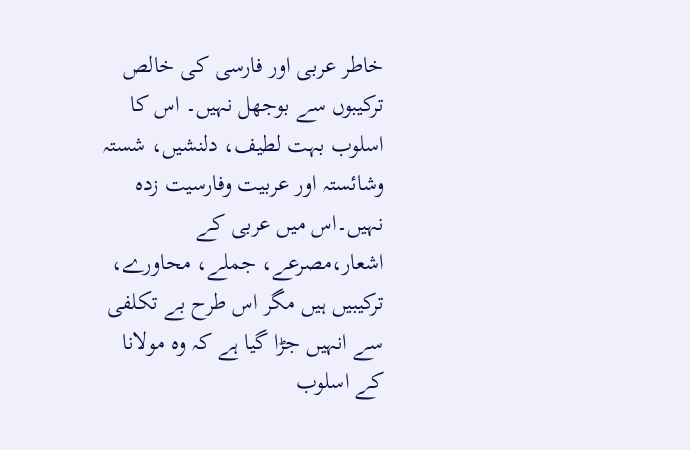خاطر عربی اور فارسی کی خالص ترکیبوں سے بوجھل نہیں۔ اس کا اسلوب بہت لطیف، دلنشیں، شستہ وشائستہ اور عربیت وفارسیت زدہ نہیں۔اس میں عربی کے اشعار،مصرعے، جملے، محاورے، ترکیبیں ہیں مگر اس طرح بے تکلفی سے انہیں جڑا گیا ہے کہ وہ مولانا کے اسلوب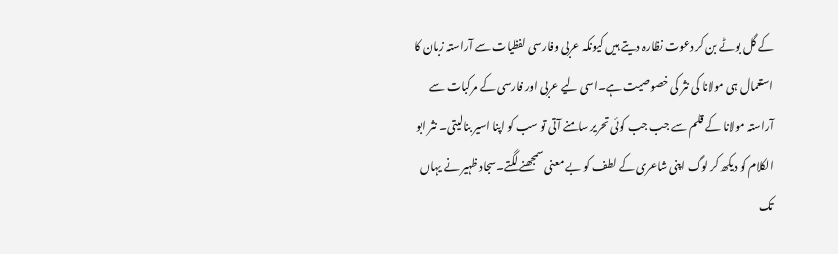کے گل بوٹے بن کر دعوت نظارہ دیتے ہیں کیونکہ عربی وفارسی لفظیات سے آراستہ زبان کا استعمال ہی مولانا کی نثر کی خصوصیت ہے۔اسی لیے عربی اور فارسی کے مرکبات سے آراستہ مولانا کے قلم سے جب جب کوئی تحریر سامنے آتی تو سب کو اپنا اسیر بنالیتی۔ نثر ابو الکلام کو دیکھ کر لوگ اپنی شاعری کے لطف کو بے معنی سمجھنے لگتے۔سجاد ظہیر نے یہاں تک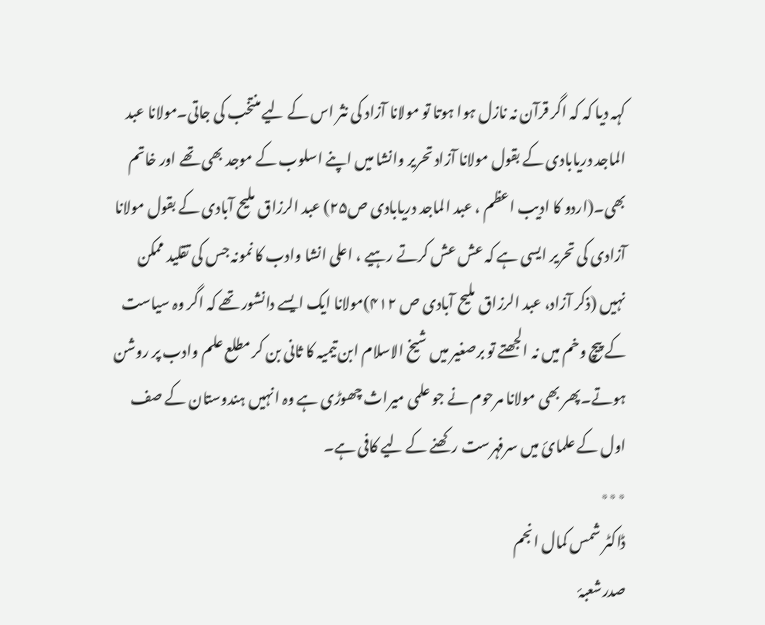کہہ دیا کہ کہ اگر قرآن نہ نازل ہوا ہوتا تو مولانا آزاد کی نثر اس کے لیے منتخب کی جاتی۔مولانا عبد الماجد دریابادی کے بقول مولانا آزاد تحریر وانشا میں اپنے اسلوب کے موجد بھی تھے اور خاتم بھی۔(اردو کا ادیب اعظم ، عبد الماجد دریابادی ص۲۵) عبد الرزاق ملیح آبادی کے بقول مولانا آزادی کی تحریر ایسی ہے کہ عش عش کرتے رہیے ، اعلی انشا وادب کا نمونہ جس کی تقلید ممکن نہیں (ذکر آزاد، عبد الرزاق ملیح آبادی ص ۴۱۲)مولانا ایک ایسے دانشور تھے کہ اگر وہ سیاست کے پیچ وخم میں نہ الجھتے تو برصغیر میں شیخ الاسلام ابن تیمیہ کا ثانی بن کر مطلع علم وادب پر روشن ہوتے۔پھر بھی مولانا مرحوم نے جو علمی میراث چھوڑی ہے وہ انہیں ہندوستان کے صف اول کے علمائ میں سرفہرست رکھنے کے لیے کافی ہے۔
٭٭٭
ڈاکٹر شمس کمال انجم
صدرشعبۂ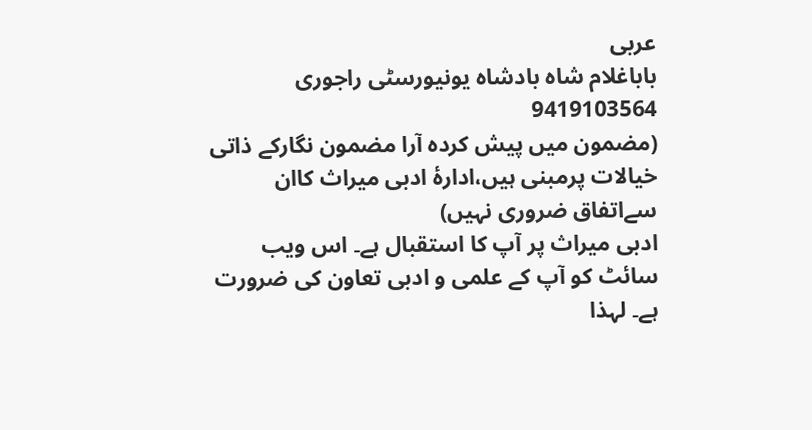عربی
باباغلام شاہ بادشاہ یونیورسٹی راجوری
9419103564
(مضمون میں پیش کردہ آرا مضمون نگارکے ذاتی خیالات پرمبنی ہیں،ادارۂ ادبی میراث کاان سےاتفاق ضروری نہیں)
ادبی میراث پر آپ کا استقبال ہے۔ اس ویب سائٹ کو آپ کے علمی و ادبی تعاون کی ضرورت ہے۔ لہذا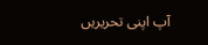آپ اپنی تحریریں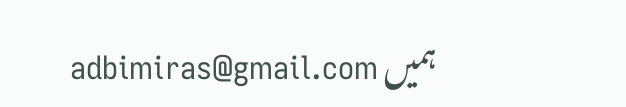ہمیں adbimiras@gmail.com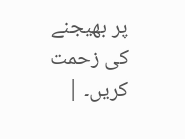پر بھیجنے کی زحمت کریں۔ |